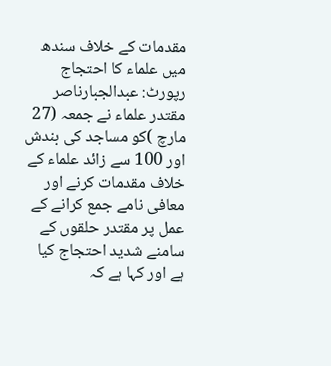مقدمات کے خلاف سندھ میں علماء کا احتجاج
رپورٹ: عبدالجبارناصر
مقتدر علماء نے جمعہ (27 مارچ )کو مساجد کی بندش اور 100 سے زائد علماء کے خلاف مقدمات کرنے اور معافی نامے جمع کرانے کے عمل پر مقتدر حلقوں کے سامنے شدید احتجاج کیا ہے اور کہا ہے کہ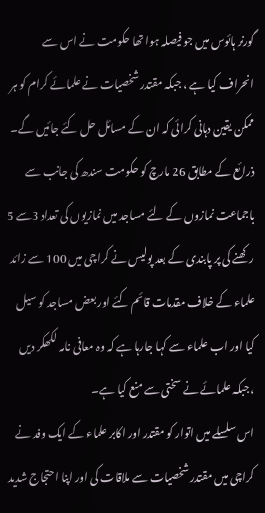گورنر ہائوس میں جو فیصلہ ہوا تھا حکومت نے اس سے انحراف کیا ہے ، جبکہ مقتدر شخصیات نے علمائے کرام کو ہر ممکن یقین دہانی کرائی کہ ان کے مسائل حل کئے جائیں گے۔
ذرائع کے مطابق 26 مارچ کو حکومت سندھ کی جانب سے باجماعت نمازوں کے لئے مساجد میں نمازیوں کی تعداد 3سے 5 رکھنے کی پر پابندی کے بعد پولیس نے کراچی میں 100 سے زائد علماء کے خلاف مقدمات قائم کئے اور بعض مساجد کو سیل کیا اور اب علماء سے کہا جارہا ہے کہ وہ معافی نامہ لکھکر دیں ،جبکہ علمائے نے سختی سے منع کیا ہے۔
اس سلسلے میں اتوار کو مقتدر اور اکابر علماء کے ایک وفد نے کراچی میں مقتدر شخصیات سے ملاقات کی اور اپنا احتجاج شدید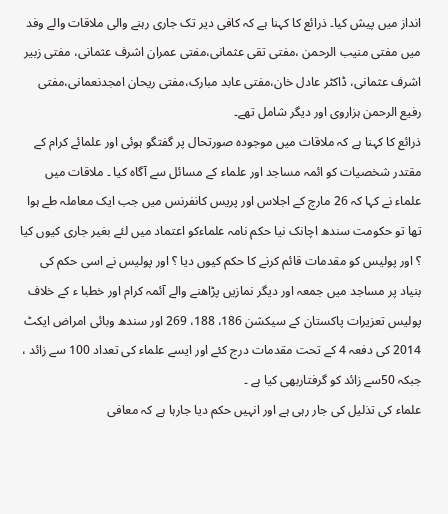انداز میں پیش کیا۔ ذرائع کا کہنا ہے کہ کافی دیر تک جاری رہنے والی ملاقات والے وفد میں مفتی منیب الرحمن ،مفتی تقی عثمانی،مفتی عمران اشرف عثمانی، مفتی زبیر اشرف عثمانی، ڈاکٹر عادل خان،مفتی عابد مبارک،مفتی ریحان امجدنعمانی،مفتی رفیع الرحمن ہزاروی اور دیگر شامل تھے۔
ذرائع کا کہنا ہے کہ ملاقات میں موجودہ صورتحال پر گفتگو ہوئی اور علمائے کرام کے مقتدر شخصیات کو ائمہ مساجد اور علماء کے مسائل سے آگاہ کیا ۔ ملاقات میں علماء نے کہا کہ 26 مارچ کے اجلاس اور پریس کانفرنس میں جب ایک معاملہ طے ہوا تھا تو حکومت سندھ اچانک نیا حکم نامہ علماءکو اعتماد میں لئے بغیر جاری کیوں کیا ؟ اور پولیس کو مقدمات قائم کرنے کا حکم کیوں دیا ؟ اور پولیس نے اسی حکم کی بنیاد پر مساجد میں جمعہ اور دیگر نمازیں پڑاھنے والے آئمہ کرام اور خطبا ء کے خلاف پولیس تعزیرات پاکستان کے سیکشن 186، 188، 269 اور سندھ وبائی امراض ایکٹ 2014 کی دفعہ 4 کے تحت مقدمات درج کئے اور ایسے علماء کی تعداد 100 سے زائد ، جبکہ 50سے زائد کو گرفتاربھی کیا ہے ۔
علماء کی تذلیل کی جار رہی ہے اور انہیں حکم دیا جارہا ہے کہ معافی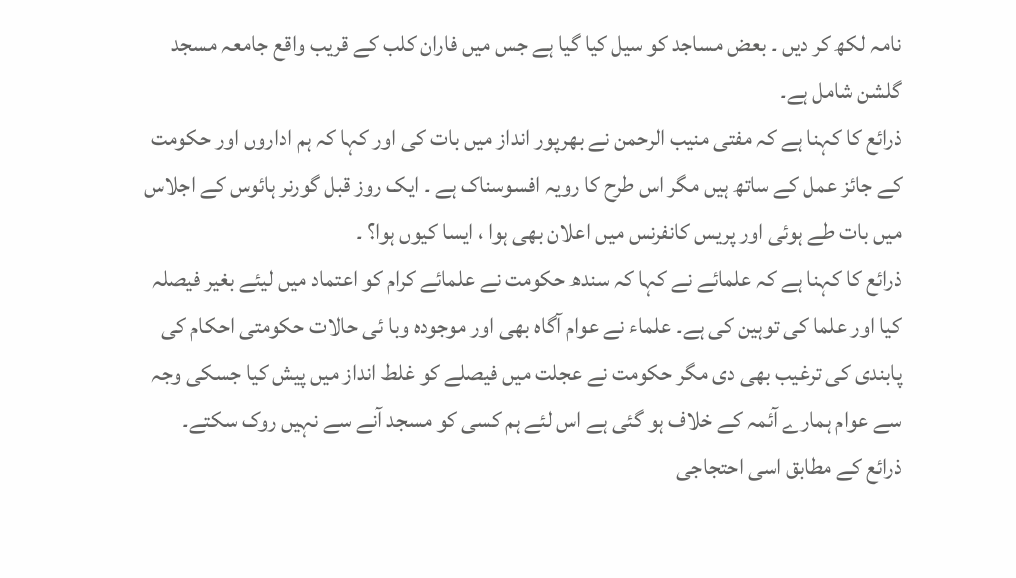نامہ لکھ کر دیں ۔ بعض مساجد کو سیل کیا گیا ہے جس میں فاران کلب کے قریب واقع جامعہ مسجد گلشن شامل ہے۔
ذرائع کا کہنا ہے کہ مفتی منیب الرحمن نے بھرپور انداز میں بات کی اور کہا کہ ہم اداروں اور حکومت کے جائز عمل کے ساتھ ہیں مگر اس طرح کا رویہ افسوسناک ہے ۔ ایک روز قبل گورنر ہائوس کے اجلاس میں بات طے ہوئی اور پریس کانفرنس میں اعلان بھی ہوا ، ایسا کیوں ہوا؟ ۔
ذرائع کا کہنا ہے کہ علمائے نے کہا کہ سندھ حکومت نے علمائے کرام کو اعتماد میں لیئے بغیر فیصلہ کیا اور علما کی توہین کی ہے۔ علماء نے عوام آگاہ بھی اور موجودہ وبا ئی حالات حکومتی احکام کی پابندی کی ترغیب بھی دی مگر حکومت نے عجلت میں فیصلے کو غلط انداز میں پیش کیا جسکی وجہ سے عوام ہمارے آئمہ کے خلاف ہو گئی ہے اس لئے ہم کسی کو مسجد آنے سے نہیں روک سکتے۔
ذرائع کے مطابق اسی احتجاجی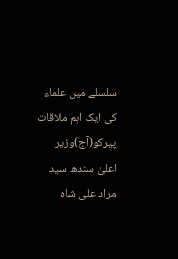سلسلے میں علماء کی ایک اہم ملاقات پیرکو(آج)وزیر اعلیٰ سندھ سید مراد علی شاہ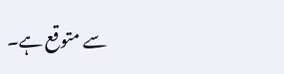سے متوقع ہے۔